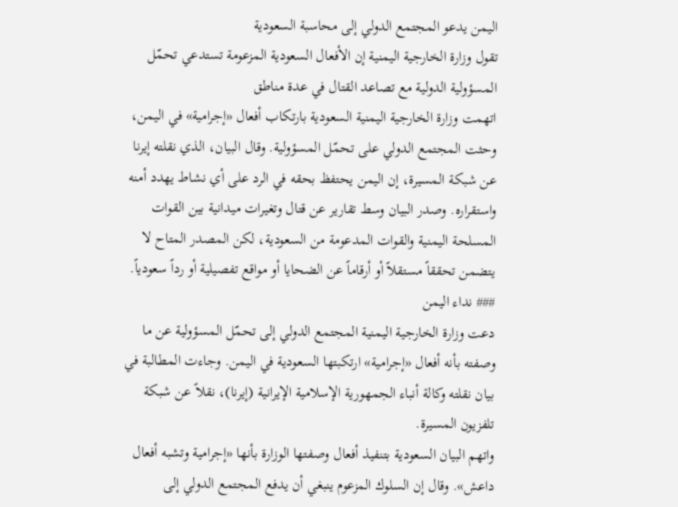اليمن يدعو المجتمع الدولي إلى محاسبة السعودية
تقول وزارة الخارجية اليمنية إن الأفعال السعودية المزعومة تستدعي تحمّل المسؤولية الدولية مع تصاعد القتال في عدة مناطق
اتهمت وزارة الخارجية اليمنية السعودية بارتكاب أفعال «إجرامية» في اليمن، وحثت المجتمع الدولي على تحمّل المسؤولية. وقال البيان، الذي نقلته إيرنا عن شبكة المسيرة، إن اليمن يحتفظ بحقه في الرد على أي نشاط يهدد أمنه واستقراره. وصدر البيان وسط تقارير عن قتال وتغيرات ميدانية بين القوات المسلحة اليمنية والقوات المدعومة من السعودية، لكن المصدر المتاح لا يتضمن تحققاً مستقلاً أو أرقاماً عن الضحايا أو مواقع تفصيلية أو رداً سعودياً.
### نداء اليمن
دعت وزارة الخارجية اليمنية المجتمع الدولي إلى تحمّل المسؤولية عن ما وصفته بأنه أفعال «إجرامية» ارتكبتها السعودية في اليمن. وجاءت المطالبة في بيان نقلته وكالة أنباء الجمهورية الإسلامية الإيرانية (إيرنا)، نقلاً عن شبكة تلفزيون المسيرة.
واتهم البيان السعودية بتنفيذ أفعال وصفتها الوزارة بأنها «إجرامية وتشبه أفعال داعش». وقال إن السلوك المزعوم ينبغي أن يدفع المجتمع الدولي إلى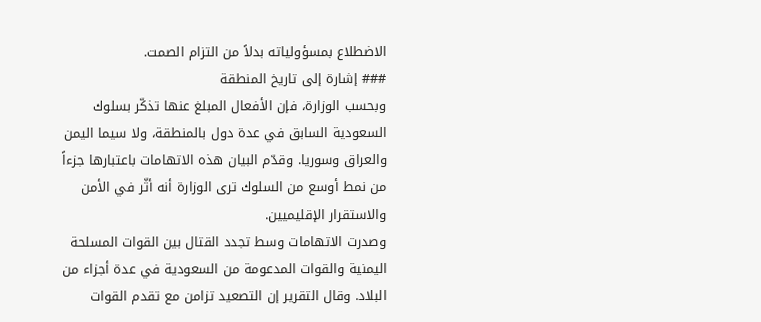الاضطلاع بمسؤولياته بدلاً من التزام الصمت.
### إشارة إلى تاريخ المنطقة
وبحسب الوزارة، فإن الأفعال المبلغ عنها تذكّر بسلوك السعودية السابق في عدة دول بالمنطقة، ولا سيما اليمن والعراق وسوريا. وقدّم البيان هذه الاتهامات باعتبارها جزءاً من نمط أوسع من السلوك ترى الوزارة أنه أثّر في الأمن والاستقرار الإقليميين.
وصدرت الاتهامات وسط تجدد القتال بين القوات المسلحة اليمنية والقوات المدعومة من السعودية في عدة أجزاء من البلاد. وقال التقرير إن التصعيد تزامن مع تقدم القوات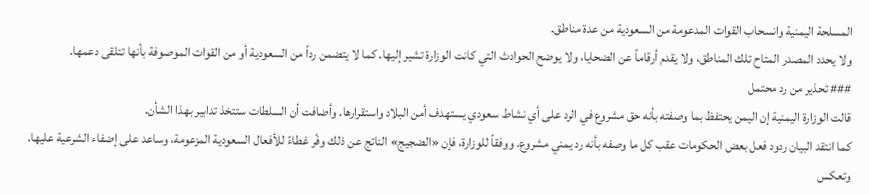المسلحة اليمنية وانسحاب القوات المدعومة من السعودية من عدة مناطق.
ولا يحدد المصدر المتاح تلك المناطق، ولا يقدم أرقاماً عن الضحايا، ولا يوضح الحوادث التي كانت الوزارة تشير إليها. كما لا يتضمن رداً من السعودية أو من القوات الموصوفة بأنها تتلقى دعمها.
### تحذير من رد محتمل
قالت الوزارة اليمنية إن اليمن يحتفظ بما وصفته بأنه حق مشروع في الرد على أي نشاط سعودي يستهدف أمن البلاد واستقرارها. وأضافت أن السلطات ستتخذ تدابير بهذا الشأن.
كما انتقد البيان ردود فعل بعض الحكومات عقب كل ما وصفه بأنه رد يمني مشروع. ووفقاً للوزارة، فإن «الضجيج» الناتج عن ذلك وفّر غطاءً للأفعال السعودية المزعومة، وساعد على إضفاء الشرعية عليها.
وتعكس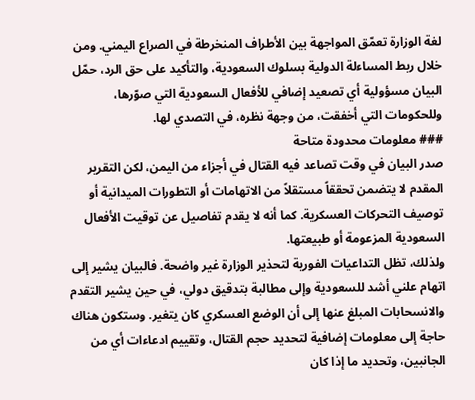لغة الوزارة تعمّق المواجهة بين الأطراف المنخرطة في الصراع اليمني. ومن خلال ربط المساءلة الدولية بسلوك السعودية، والتأكيد على حق الرد، حمّل البيان مسؤولية أي تصعيد إضافي للأفعال السعودية التي صوّرها، وللحكومات التي أخفقت، من وجهة نظره، في التصدي لها.
### معلومات محدودة متاحة
صدر البيان في وقت تصاعد فيه القتال في أجزاء من اليمن، لكن التقرير المقدم لا يتضمن تحققاً مستقلاً من الاتهامات أو التطورات الميدانية أو توصيف التحركات العسكرية. كما أنه لا يقدم تفاصيل عن توقيت الأفعال السعودية المزعومة أو طبيعتها.
ولذلك، تظل التداعيات الفورية لتحذير الوزارة غير واضحة. فالبيان يشير إلى اتهام علني أشد للسعودية وإلى مطالبة بتدقيق دولي، في حين يشير التقدم والانسحابات المبلغ عنها إلى أن الوضع العسكري كان يتغير. وستكون هناك حاجة إلى معلومات إضافية لتحديد حجم القتال، وتقييم ادعاءات أي من الجانبين، وتحديد ما إذا كان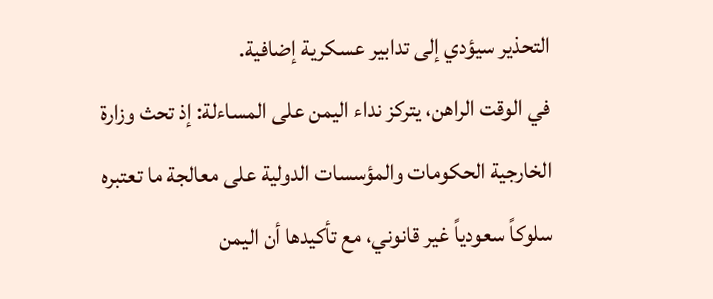التحذير سيؤدي إلى تدابير عسكرية إضافية.
في الوقت الراهن، يتركز نداء اليمن على المساءلة: إذ تحث وزارة الخارجية الحكومات والمؤسسات الدولية على معالجة ما تعتبره سلوكاً سعودياً غير قانوني، مع تأكيدها أن اليمن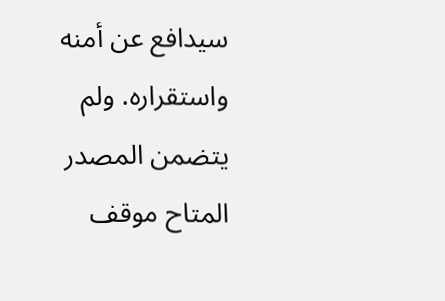سيدافع عن أمنه واستقراره. ولم يتضمن المصدر المتاح موقف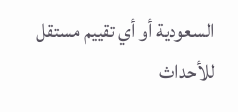السعودية أو أي تقييم مستقل للأحداث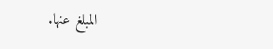المبلغ عنها.